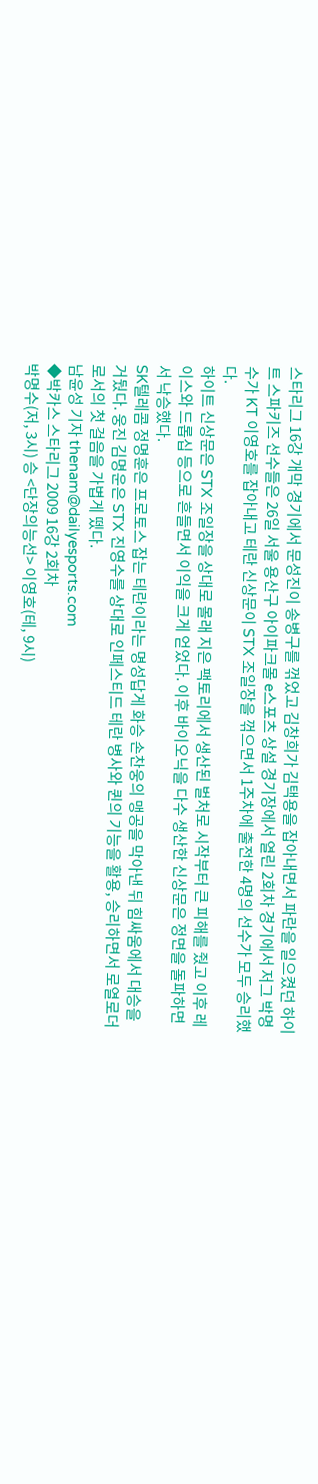스타리그 16강 개막 경기에서 문성진이 송병구를 꺾었고 김창희가 김택용을 잡아내면서 파란을 일으켰던 하이트 스파키즈 선수들은 26일 서울 용산구 아이파크몰 e스포츠 상설 경기장에서 열린 2회차 경기에서 저그 박명수가 KT 이영호를 잡아내고 테란 신상문이 STX 조일장을 꺾으면서 1주차에 출전한 4명의 선수가 모두 승리했다.
하이트 신상문은 STX 조일장을 상대로 몰래 지은 팩토리에서 생산된 벌처로 시작부터 큰 피해를 줬고 이후 레이스와 드롭십 등으로 흔들면서 이익을 크게 얻었다. 이후 바이오닉을 다수 생산한 신상문은 정면을 돌파하면서 낙승했다.
SK텔레콤 정명훈은 프로토스 잡는 테란이라는 명성답게 화승 손찬웅의 맹공을 막아낸 뒤 힘싸움에서 대승을 거뒀다. 웅진 김명운은 STX 진영수를 상대로 인페스티드 테란 병사와 퀸의 기능을 활용, 승리하면서 로열로더로서의 첫 걸음을 가볍게 뗐다.
남윤성 기자 thenam@dailyesports.com
◆박카스 스타리그 2009 16강 2회차
박명수(저, 3시) 승 <단장의능선> 이영호(테, 9시)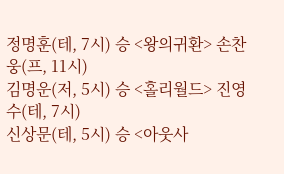정명훈(테, 7시) 승 <왕의귀환> 손찬웅(프, 11시)
김명운(저, 5시) 승 <홀리월드> 진영수(테, 7시)
신상문(테, 5시) 승 <아웃사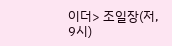이더> 조일장(저, 9시)